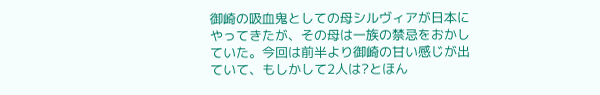御崎の吸血鬼としての母シルヴィアが日本にやってきたが、その母は一族の禁忌をおかしていた。今回は前半より御崎の甘い感じが出ていて、もしかして2人は?とほん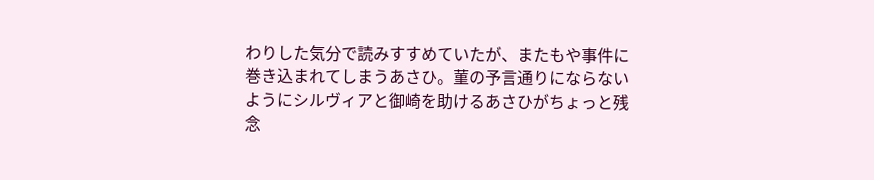わりした気分で読みすすめていたが、またもや事件に巻き込まれてしまうあさひ。菫の予言通りにならないようにシルヴィアと御崎を助けるあさひがちょっと残念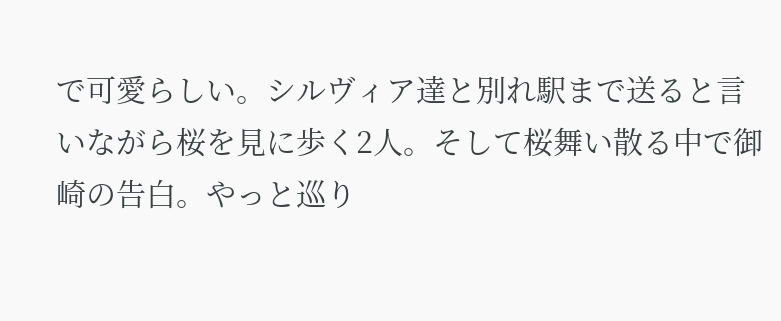で可愛らしい。シルヴィア達と別れ駅まで送ると言いながら桜を見に歩く2人。そして桜舞い散る中で御崎の告白。やっと巡り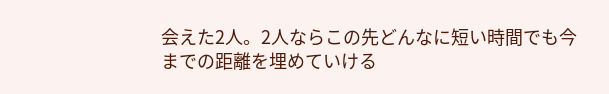会えた2人。2人ならこの先どんなに短い時間でも今までの距離を埋めていける